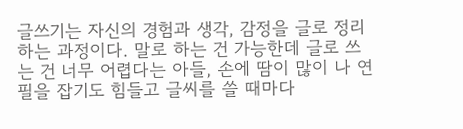글쓰기는 자신의 경험과 생각, 감정을 글로 정리하는 과정이다. 말로 하는 건 가능한데 글로 쓰는 건 너무 어렵다는 아들, 손에 땀이 많이 나 연필을 잡기도 힘들고 글씨를 쓸 때마다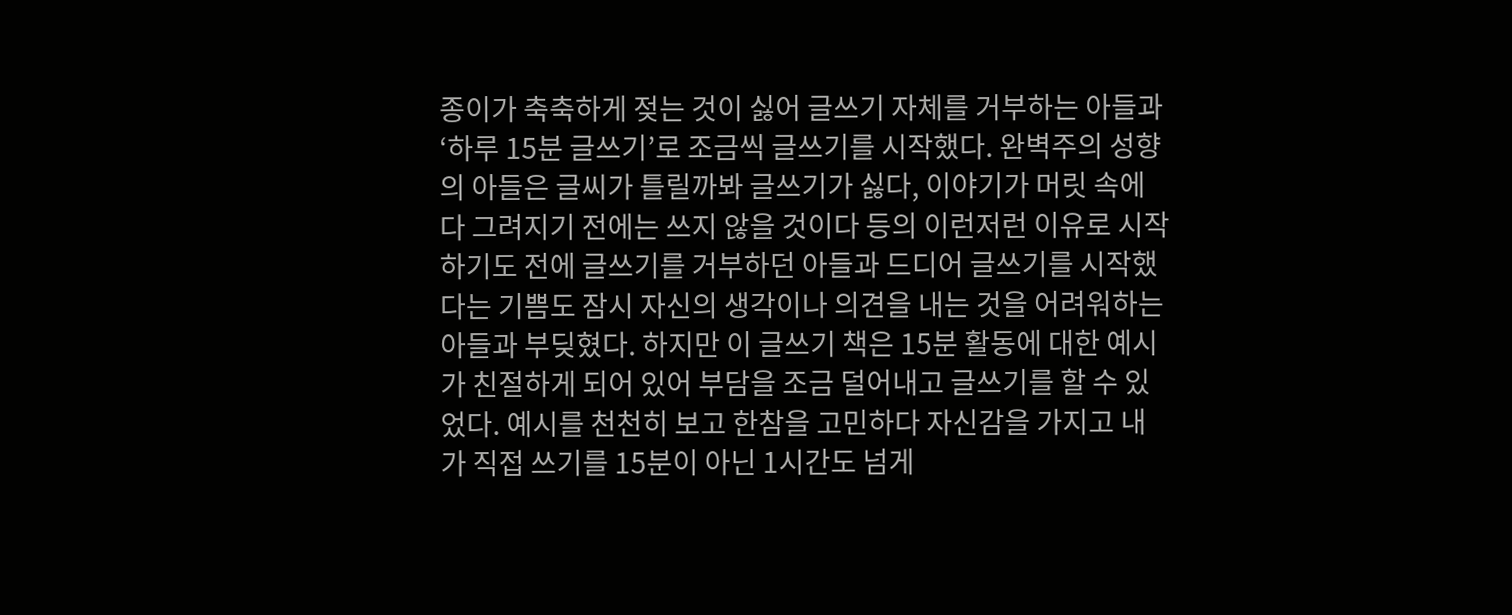종이가 축축하게 젖는 것이 싫어 글쓰기 자체를 거부하는 아들과 ‘하루 15분 글쓰기’로 조금씩 글쓰기를 시작했다. 완벽주의 성향의 아들은 글씨가 틀릴까봐 글쓰기가 싫다, 이야기가 머릿 속에 다 그려지기 전에는 쓰지 않을 것이다 등의 이런저런 이유로 시작하기도 전에 글쓰기를 거부하던 아들과 드디어 글쓰기를 시작했다는 기쁨도 잠시 자신의 생각이나 의견을 내는 것을 어려워하는 아들과 부딪혔다. 하지만 이 글쓰기 책은 15분 활동에 대한 예시가 친절하게 되어 있어 부담을 조금 덜어내고 글쓰기를 할 수 있었다. 예시를 천천히 보고 한참을 고민하다 자신감을 가지고 내가 직접 쓰기를 15분이 아닌 1시간도 넘게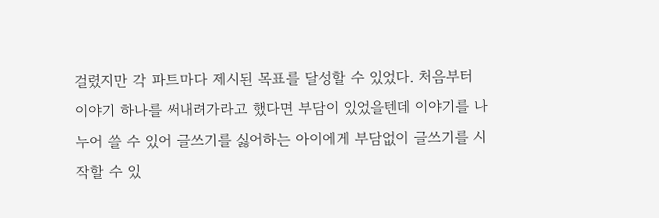걸렸지만 각 파트마다 제시된 목표를 달성할 수 있었다. 처음부터 이야기 하나를 써내려가라고 했다면 부담이 있었을텐데 이야기를 나누어 쓸 수 있어 글쓰기를 싫어하는 아이에게 부담없이 글쓰기를 시작할 수 있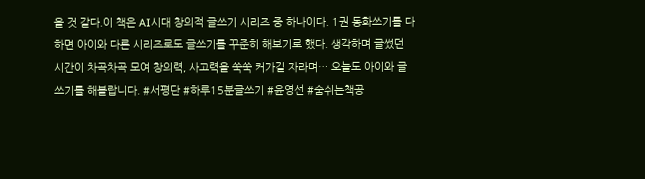을 것 같다.이 책은 AI시대 창의적 글쓰기 시리즈 중 하나이다. 1권 동화쓰기를 다 하면 아이와 다른 시리즈로도 글쓰기를 꾸준히 해보기로 했다. 생각하며 글썼던 시간이 차곡차곡 모여 창의력, 사고력을 쑥쑥 커가길 자라며… 오늘도 아이와 글쓰기를 해볼랍니다. #서평단 #하루15분글쓰기 #윤영선 #숨쉬는책공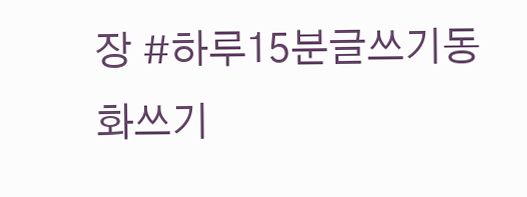장 #하루15분글쓰기동화쓰기